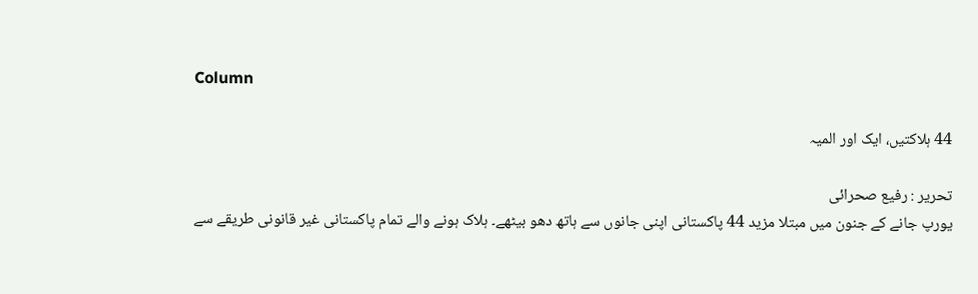Column

44 ہلاکتیں، ایک اور المیہ

تحریر : رفیع صحرائی
یورپ جانے کے جنون میں مبتلا مزید 44 پاکستانی اپنی جانوں سے ہاتھ دھو بیٹھے۔ ہلاک ہونے والے تمام پاکستانی غیر قانونی طریقے سے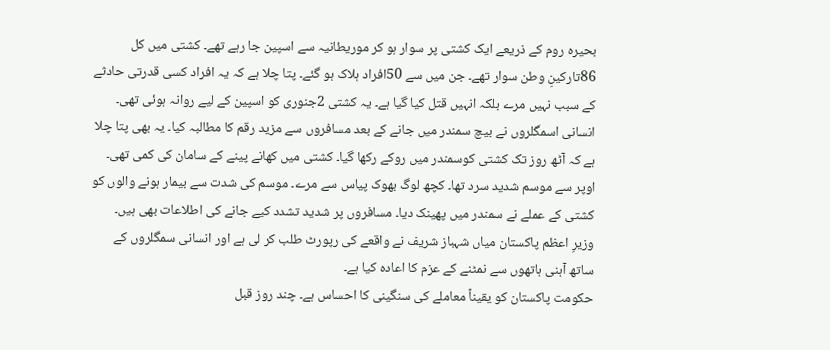بحیرہ روم کے ذریعے ایک کشتی پر سوار ہو کر موریطانیہ سے اسپین جا رہے تھے۔ کشتی میں کل 86تارکینِ وطن سوار تھے۔ جن میں سے 50افراد ہلاک ہو گئے۔ پتا چلا ہے کہ یہ افراد کسی قدرتی حادثے کے سبب نہیں مرے بلکہ انہیں قتل کیا گیا ہے۔ یہ کشتی 2جنوری کو اسپین کے لیے روانہ ہوئی تھی۔ انسانی اسمگلروں نے بیچ سمندر میں جانے کے بعد مسافروں سے مزید رقم کا مطالبہ کیا۔ یہ بھی پتا چلا ہے کہ آٹھ روز تک کشتی کوسمندر میں روکے رکھا گیا۔ کشتی میں کھانے پینے کے سامان کی کمی تھی۔ اوپر سے موسم شدید سرد تھا۔ کچھ لوگ بھوک پیاس سے مرے۔ موسم کی شدت سے بیمار ہونے والوں کو کشتی کے عملے نے سمندر میں پھینک دیا۔ مسافروں پر شدید تشدد کیے جانے کی اطلاعات بھی ہیں۔ وزیرِ اعظم پاکستان میاں شہباز شریف نے واقعے کی رپورٹ طلب کر لی ہے اور انسانی سمگلروں کے ساتھ آہنی ہاتھوں سے نمٹنے کے عزم کا اعادہ کیا ہے۔
حکومت پاکستان کو یقیناً معاملے کی سنگینی کا احساس ہے۔ چند روز قبل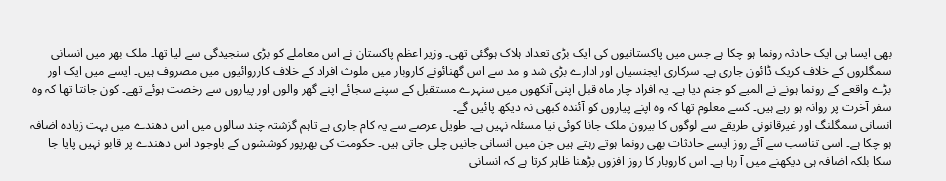بھی ایسا ہی ایک حادثہ رونما ہو چکا ہے جس میں پاکستانیوں کی ایک بڑی تعداد ہلاک ہوگئی تھی۔ وزیر اعظم پاکستان نے اس معاملے کو بڑی سنجیدگی سے لیا تھا۔ ملک بھر میں انسانی سمگلروں کے خلاف کریک ڈائون جاری ہے۔ سرکاری ایجنسیاں اور ادارے بڑی شد و مد سے اس گھنائونے کاروبار میں ملوث افراد کے خلاف کارروائیوں میں مصروف ہیں۔ ایسے میں ایک اور بڑے واقعے کے رونما ہونے نے المیے کو جنم دیا ہے۔ یہ افراد چار ماہ قبل اپنی آنکھوں میں سنہرے مستقبل کے سپنے سجائے اپنے گھر والوں اور پیاروں سے رخصت ہوئے تھے۔ کون جانتا تھا کہ وہ سفر آخرت پر روانہ ہو رہے ہیں۔ کسے معلوم تھا کہ وہ اپنے پیاروں کو آئندہ کبھی نہ دیکھ پائیں گے۔
انسانی سمگلنگ اور غیرقانونی طریقے سے لوگوں کا بیرون ملک جانا کوئی نیا مسئلہ نہیں ہے۔ طویل عرصے سے یہ کام جاری ہے تاہم گزشتہ چند سالوں میں اس دھندے میں بہت زیادہ اضافہ ہو چکا ہے۔ اسی تناسب سے آئے روز ایسے حادثات بھی رونما ہوتے رہتے ہیں جن میں انسانی جانیں چلی جاتی ہیں۔ حکومت کی بھرپور کوششوں کے باوجود اس دھندے پر قابو نہیں پایا جا سکا بلکہ اضافہ ہی دیکھنے میں آ رہا ہے۔ اس کاروبار کا روز افزوں بڑھنا ظاہر کرتا ہے کہ انسانی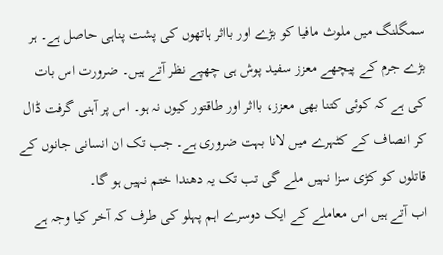سمگلنگ میں ملوث مافیا کو بڑے اور بااثر ہاتھوں کی پشت پناہی حاصل ہے۔ ہر بڑے جرم کے پیچھے معزز سفید پوش ہی چھپے نظر آتے ہیں۔ ضرورت اس بات کی ہے کہ کوئی کتنا بھی معزز، بااثر اور طاقتور کیوں نہ ہو۔ اس پر آہنی گرفت ڈال کر انصاف کے کٹہرے میں لانا بہت ضروری ہے۔ جب تک ان انسانی جانوں کے قاتلوں کو کڑی سزا نہیں ملے گی تب تک یہ دھندا ختم نہیں ہو گا۔
اب آتے ہیں اس معاملے کے ایک دوسرے اہم پہلو کی طرف کہ آخر کیا وجہ ہے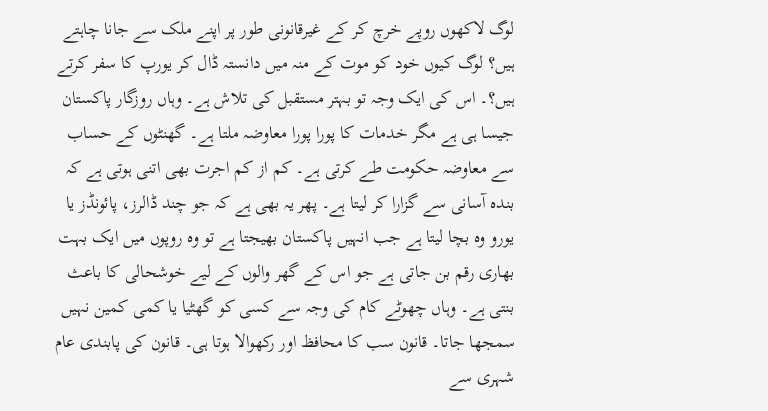لوگ لاکھوں روپے خرچ کر کے غیرقانونی طور پر اپنے ملک سے جانا چاہتے ہیں؟ لوگ کیوں خود کو موت کے منہ میں دانستہ ڈال کر یورپ کا سفر کرتے ہیں؟۔ اس کی ایک وجہ تو بہتر مستقبل کی تلاش ہے۔ وہاں روزگار پاکستان جیسا ہی ہے مگر خدمات کا پورا پورا معاوضہ ملتا ہے۔ گھنٹوں کے حساب سے معاوضہ حکومت طے کرتی ہے۔ کم از کم اجرت بھی اتنی ہوتی ہے کہ بندہ آسانی سے گزارا کر لیتا ہے۔ پھر یہ بھی ہے کہ جو چند ڈالرز، پائونڈز یا یورو وہ بچا لیتا ہے جب انہیں پاکستان بھیجتا ہے تو وہ روپوں میں ایک بہت بھاری رقم بن جاتی ہے جو اس کے گھر والوں کے لیے خوشحالی کا باعث بنتی ہے۔ وہاں چھوٹے کام کی وجہ سے کسی کو گھٹیا یا کمی کمین نہیں سمجھا جاتا۔ قانون سب کا محافظ اور رکھوالا ہوتا ہی۔ قانون کی پابندی عام شہری سے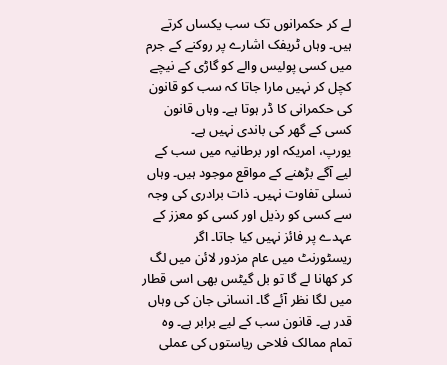لے کر حکمرانوں تک سب یکساں کرتے ہیں۔ وہاں ٹریفک اشارے پر روکنے کے جرم میں کسی پولیس والے کو گاڑی کے نیچے کچل کر نہیں مارا جاتا کہ سب کو قانون کی حکمرانی کا ڈر ہوتا ہے۔ وہاں قانون کسی کے گھر کی باندی نہیں ہے۔
یورپ، امریکہ اور برطانیہ میں سب کے لیے آگے بڑھنے کے مواقع موجود ہیں۔ وہاں نسلی تفاوت نہیں۔ ذات برادری کی وجہ سے کسی کو رذیل اور کسی کو معزز کے عہدے پر فائز نہیں کیا جاتا۔ اگر ریسٹورنٹ میں عام مزدور لائن میں لگ کر کھانا لے گا تو بل گیٹس بھی اسی قطار میں لگا نظر آئے گا۔ انسانی جان کی وہاں قدر ہے۔ قانون سب کے لیے برابر ہے۔ وہ تمام ممالک فلاحی ریاستوں کی عملی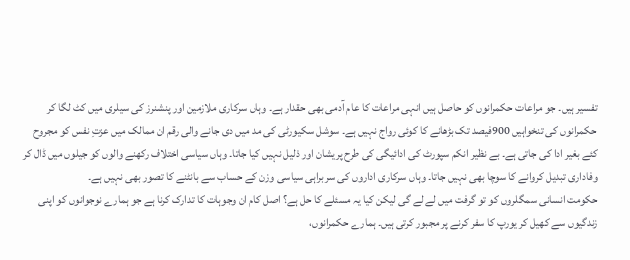تفسیر ہیں۔ جو مراعات حکمرانوں کو حاصل ہیں انہی مراعات کا عام آدمی بھی حقدار ہے۔ وہاں سرکاری ملازمین اور پنشنرز کی سیلری میں کٹ لگا کر حکمرانوں کی تنخواہیں 900فیصد تک بڑھانے کا کوئی رواج نہیں ہے۔ سوشل سکیورٹی کی مد میں دی جانے والی رقم ان ممالک میں عزتِ نفس کو مجروح کئے بغیر ادا کی جاتی ہے۔ بے نظیر انکم سپورٹ کی ادائیگی کی طرح پریشان اور ذلیل نہیں کیا جاتا۔ وہاں سیاسی اختلاف رکھنے والوں کو جیلوں میں ڈال کر وفاداری تبدیل کروانے کا سوچا بھی نہیں جاتا۔ وہاں سرکاری اداروں کی سربراہی سیاسی وزن کے حساب سے بانٹنے کا تصور بھی نہیں ہے۔
حکومت انسانی سمگلروں کو تو گرفت میں لے لے گی لیکن کیا یہ مسئلے کا حل ہے؟ اصل کام ان وجوہات کا تدارک کرنا ہے جو ہمارے نوجوانوں کو اپنی زندگیوں سے کھیل کر یورپ کا سفر کرنے پر مجبور کرتی ہیں۔ ہمارے حکمرانوں،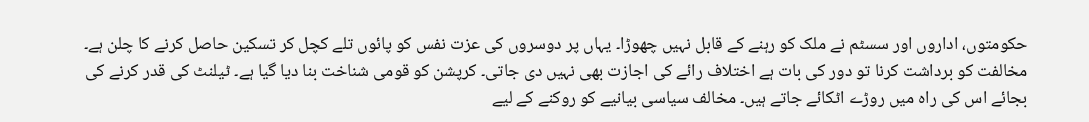حکومتوں، اداروں اور سسٹم نے ملک کو رہنے کے قابل نہیں چھوڑا۔ یہاں پر دوسروں کی عزت نفس کو پائوں تلے کچل کر تسکین حاصل کرنے کا چلن ہے۔ مخالفت کو برداشت کرنا تو دور کی بات ہے اختلاف رائے کی اجازت بھی نہیں دی جاتی۔ کرپشن کو قومی شناخت بنا دیا گیا ہے۔ ٹیلنٹ کی قدر کرنے کی بجائے اس کی راہ میں روڑے اٹکائے جاتے ہیں۔ مخالف سیاسی بیانیے کو روکنے کے لیے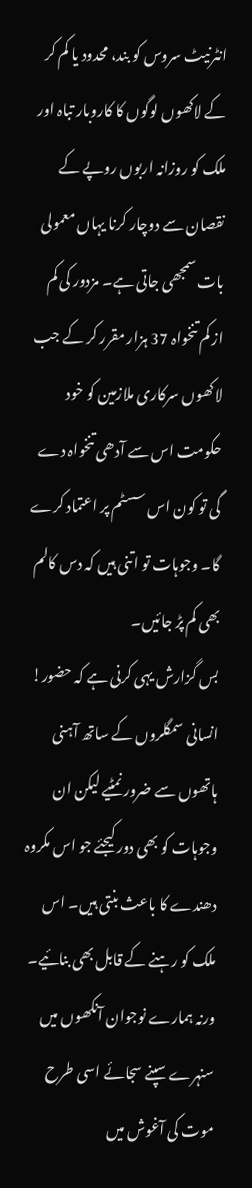انٹرنیٹ سروس کو بند، محدود یا کم کر کے لاکھوں لوگوں کا کاروبار تباہ اور ملک کو روزانہ اربوں روپے کے نقصان سے دوچار کرنا یہاں معمولی بات سمجھی جاتی ہے۔ مزدور کی کم از کم تنخواہ 37 ہزار مقرر کر کے جب لاکھوں سرکاری ملازمین کو خود حکومت اس سے آدھی تنخواہ دے گی تو کون اس سسٹم پر اعتماد کرے گا۔ وجوہات تو اتنی ہیں کہ دس کالم بھی کم پڑ جائیں۔
بس گزارش یہی کرنی ہے کہ حضور! انسانی سمگلروں کے ساتھ آہنی ہاتھوں سے ضرور نمٹیے لیکن ان وجوہات کو بھی دور کیجئے جو اس مکروہ دھندے کا باعث بنتی ہیں۔ اس ملک کو رہنے کے قابل بھی بنائیے۔ ورنہ ہمارے نوجوان آنکھوں میں سنہرے سپنے سجائے اسی طرح موت کی آغوش میں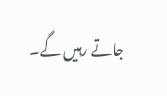جاتے رہیں گے۔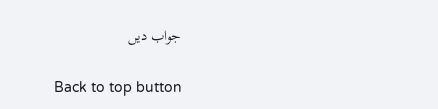جواب دیں

Back to top button